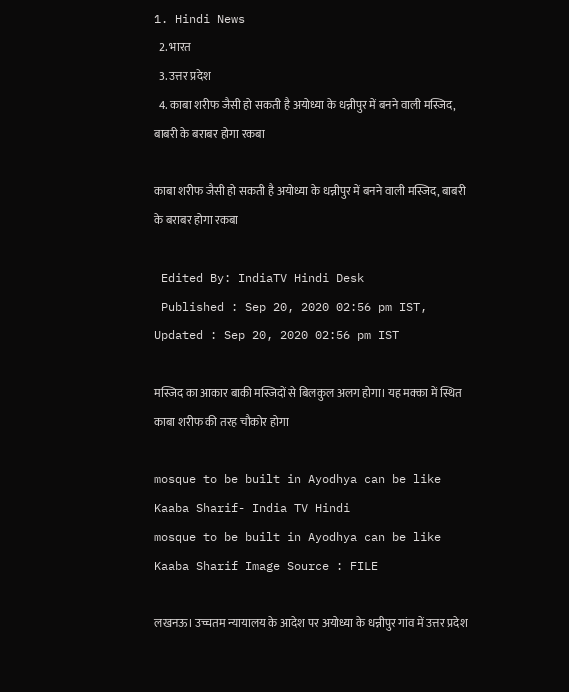1. Hindi News
  2. भारत
  3. उत्तर प्रदेश
  4. काबा शरीफ जैसी हो सकती है अयोध्या के धन्नीपुर में बनने वाली मस्जिद, बाबरी के बराबर होगा रकबा

काबा शरीफ जैसी हो सकती है अयोध्या के धन्नीपुर में बनने वाली मस्जिद, बाबरी के बराबर होगा रकबा

 Edited By: IndiaTV Hindi Desk
 Published : Sep 20, 2020 02:56 pm IST,  Updated : Sep 20, 2020 02:56 pm IST

मस्जिद का आकार बाकी मस्जिदों से बिलकुल अलग होगा। यह मक्का में स्थित काबा शरीफ की तरह चौकोर होगा

mosque to be built in Ayodhya can be like Kaaba Sharif- India TV Hindi
mosque to be built in Ayodhya can be like Kaaba Sharif Image Source : FILE

लखनऊ। उच्चतम न्यायालय के आदेश पर अयोध्या के धन्नीपुर गांव में उत्तर प्रदेश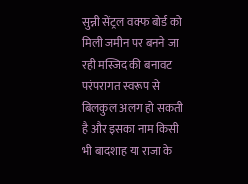सुन्नी सेंट्रल वक्फ बोर्ड को मिली जमीन पर बनने जा रही मस्जिद की बनावट परंपरागत स्वरूप से बिलकुल अलग हो सकती है और इसका नाम किसी भी बादशाह या राजा के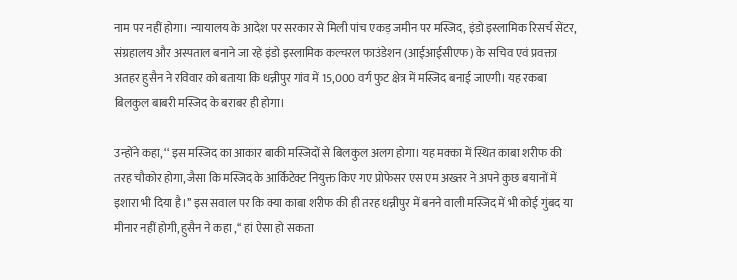नाम पर नहीं होगा। न्यायालय के आदेश पर सरकार से मिली पांच एकड़ जमीन पर मस्जिद, इंडो इस्लामिक रिसर्च सेंटर, संग्रहालय और अस्पताल बनाने जा रहे इंडो इस्लामिक कल्चरल फाउंडेशन (आईआईसीएफ) के सचिव एवं प्रवक्ता अतहर हुसैन ने रविवार को बताया कि धन्नीपुर गांव में 15,000 वर्ग फुट क्षेत्र में मस्जिद बनाई जाएगी। यह रकबा बिलकुल बाबरी मस्जिद के बराबर ही होगा।

उन्होंने कहा, ‘‘ इस मस्जिद का आकार बाकी मस्जिदों से बिलकुल अलग होगा। यह मक्का में स्थित काबा शरीफ की तरह चौकोर होगा, जैसा कि मस्जिद के आर्किटेक्ट नियुक्त किए गए प्रोफेसर एस एम अख्तर ने अपने कुछ बयानों में इशारा भी दिया है।’’ इस सवाल पर कि क्या काबा शरीफ की ही तरह धन्नीपुर में बनने वाली मस्जिद में भी कोई गुंबद या मीनार नहीं होगी, हुसैन ने कहा ,‘‘ हां ऐसा हो सकता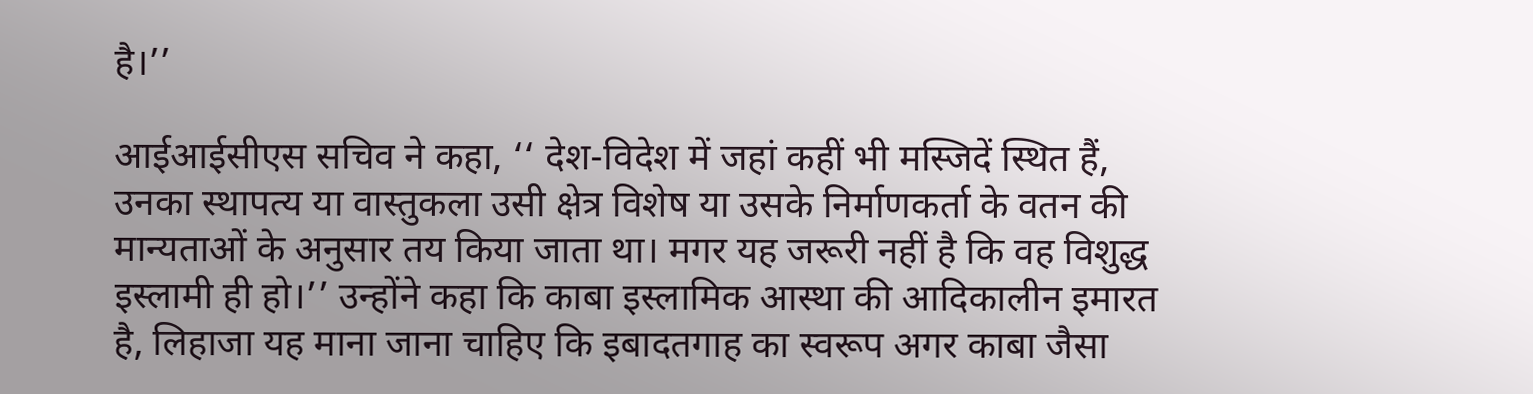है।’’

आईआईसीएस सचिव ने कहा, ‘‘ देश-विदेश में जहां कहीं भी मस्जिदें स्थित हैं, उनका स्थापत्य या वास्तुकला उसी क्षेत्र विशेष या उसके निर्माणकर्ता के वतन की मान्यताओं के अनुसार तय किया जाता था। मगर यह जरूरी नहीं है कि वह विशुद्ध इस्लामी ही हो।’’ उन्होंने कहा कि काबा इस्लामिक आस्था की आदिकालीन इमारत है, लिहाजा यह माना जाना चाहिए कि इबादतगाह का स्वरूप अगर काबा जैसा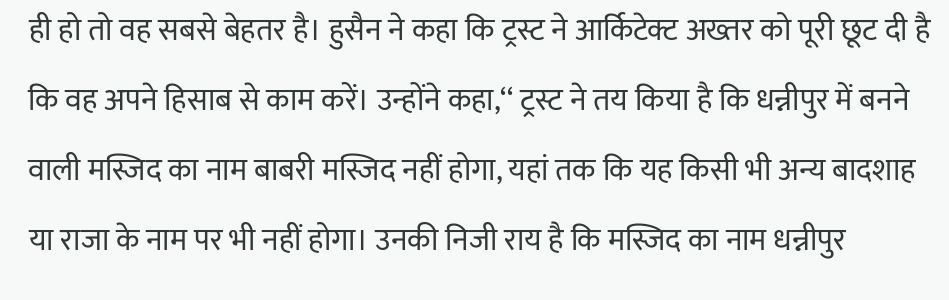ही हो तो वह सबसे बेहतर है। हुसैन ने कहा कि ट्रस्ट ने आर्किटेक्ट अख्तर को पूरी छूट दी है कि वह अपने हिसाब से काम करें। उन्होंने कहा,‘‘ ट्रस्ट ने तय किया है कि धन्नीपुर में बनने वाली मस्जिद का नाम बाबरी मस्जिद नहीं होगा, यहां तक कि यह किसी भी अन्य बादशाह या राजा के नाम पर भी नहीं होगा। उनकी निजी राय है कि मस्जिद का नाम धन्नीपुर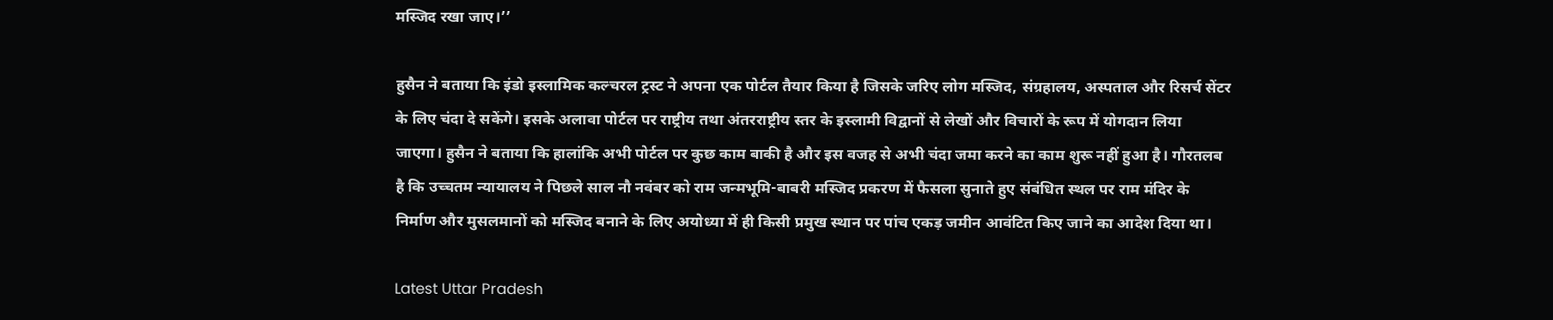मस्जिद रखा जाए।’’

हुसैन ने बताया कि इंडो इस्लामिक कल्चरल ट्रस्ट ने अपना एक पोर्टल तैयार किया है जिसके जरिए लोग मस्जिद, संग्रहालय, अस्पताल और रिसर्च सेंटर के लिए चंदा दे सकेंगे। इसके अलावा पोर्टल पर राष्ट्रीय तथा अंतरराष्ट्रीय स्तर के इस्लामी विद्वानों से लेखों और विचारों के रूप में योगदान लिया जाएगा। हुसैन ने बताया कि हालांकि अभी पोर्टल पर कुछ काम बाकी है और इस वजह से अभी चंदा जमा करने का काम शुरू नहीं हुआ है। गौरतलब है कि उच्चतम न्यायालय ने पिछले साल नौ नवंबर को राम जन्मभूमि-बाबरी मस्जिद प्रकरण में फैसला सुनाते हुए संबंधित स्थल पर राम मंदिर के निर्माण और मुसलमानों को मस्जिद बनाने के लिए अयोध्या में ही किसी प्रमुख स्थान पर पांच एकड़ जमीन आवंटित किए जाने का आदेश दिया था।

Latest Uttar Pradesh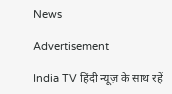News

Advertisement

India TV हिंदी न्यूज़ के साथ रहें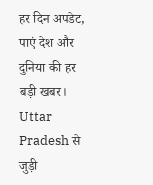हर दिन अपडेट, पाएं देश और दुनिया की हर बड़ी खबर। Uttar Pradesh से जुड़ी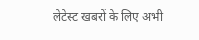लेटेस्ट खबरों के लिए अभी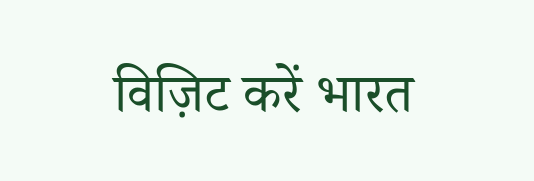विज़िट करें भारत